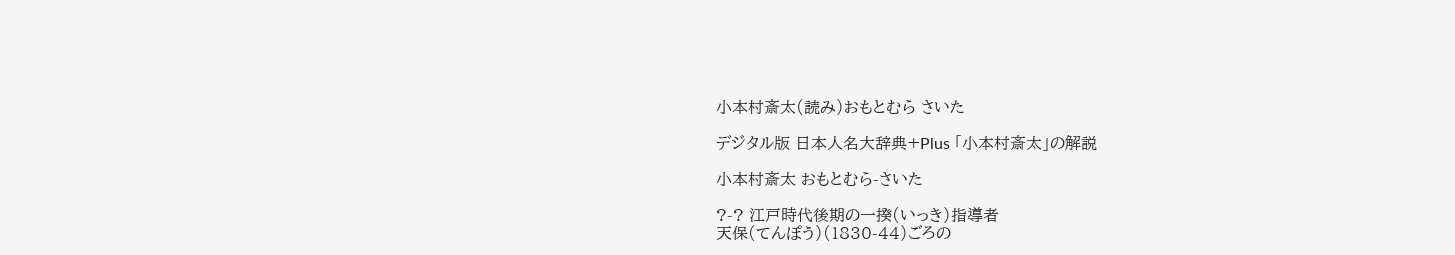小本村斎太(読み)おもとむら さいた

デジタル版 日本人名大辞典+Plus 「小本村斎太」の解説

小本村斎太 おもとむら-さいた

?-? 江戸時代後期の一揆(いっき)指導者
天保(てんぽう)(1830-44)ごろの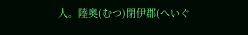人。陸奥(むつ)閉伊郡(へいぐ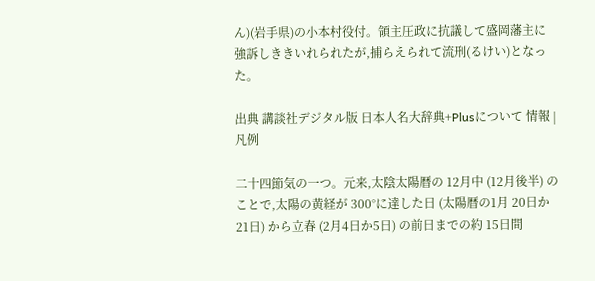ん)(岩手県)の小本村役付。領主圧政に抗議して盛岡藩主に強訴しききいれられたが,捕らえられて流刑(るけい)となった。

出典 講談社デジタル版 日本人名大辞典+Plusについて 情報 | 凡例

二十四節気の一つ。元来,太陰太陽暦の 12月中 (12月後半) のことで,太陽の黄経が 300°に達した日 (太陽暦の1月 20日か 21日) から立春 (2月4日か5日) の前日までの約 15日間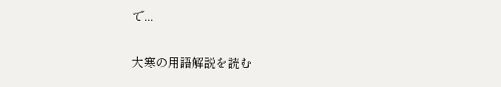で...

大寒の用語解説を読む